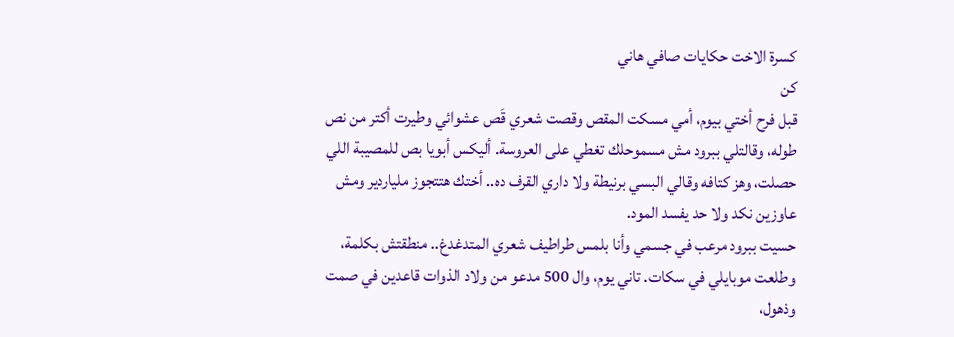كسرة الاخت حكايات صافي هاني
كن
قبل فرح أختي بيوم، أمي مسكت المقص وقصت شعري قَص عشوائي وطيرت أكتر من نص طوله، وقالتلي ببرود مش مسموحلك تغطي على العروسة. أليكس أبويا بص للمصيبة اللي حصلت، وهز كتافه وقالي البسي برنيطة ولا داري القرف ده.. أختك هتتجوز ملياردير ومش عاوزين نكد ولا حد يفسد المود.
حسيت ببرود مرعب في جسمي وأنا بلمس طراطيف شعري المتدغدغ.. منطقتش بكلمة، وطلعت موبايلي في سكات. تاني يوم، وال 500 مدعو من ولاد الذوات قاعدين في صمت وذهول،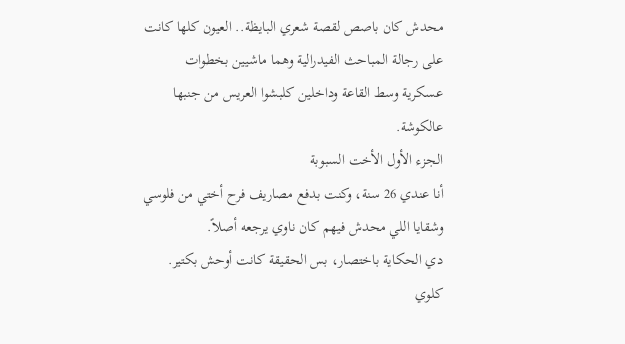محدش كان باصص لقصة شعري البايظة.. العيون كلها كانت على رجالة المباحث الفيدرالية وهما ماشيين بخطوات عسكرية وسط القاعة وداخلين كلبشوا العريس من جنبها عالكوشة.
الجزء الأول الأخت السبوبة
أنا عندي 26 سنة، وكنت بدفع مصاريف فرح أختي من فلوسي وشقايا اللي محدش فيهم كان ناوي يرجعه أصلاً.
دي الحكاية باختصار، بس الحقيقة كانت أوحش بكتير. كلوي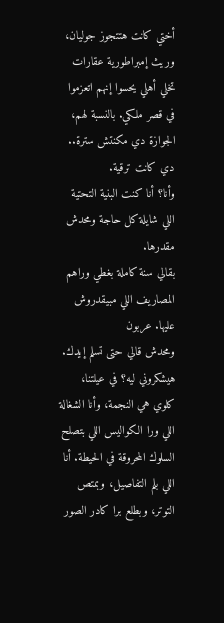أختي كانت هتتجوز جوليان، وريث إمبراطورية عقارات تخلي أهلي يحسوا إنهم اتعزموا في قصر ملكي. بالنسبة لهم، الجوازة دي مكنتش سترة.. دي كانت ترقية.
وأنا؟ أنا كنت البنية التحتية اللي شايلة كل حاجة ومحدش مقدرها.
بقالي سنة كاملة بغطي وراهم المصاريف اللي مبيقدروش عليها. عربون
ومحدش قالي حتى تسلم إيدك.
هيشكروني ليه؟ في عيلتنا، كلوي هي النجمة، وأنا الشغالة اللي ورا الكواليس اللي بتصلح السلوك المحروقة في الحيطة. أنا اللي بلم التفاصيل، وبمتص التوتر، وبطلع برا كادر الصور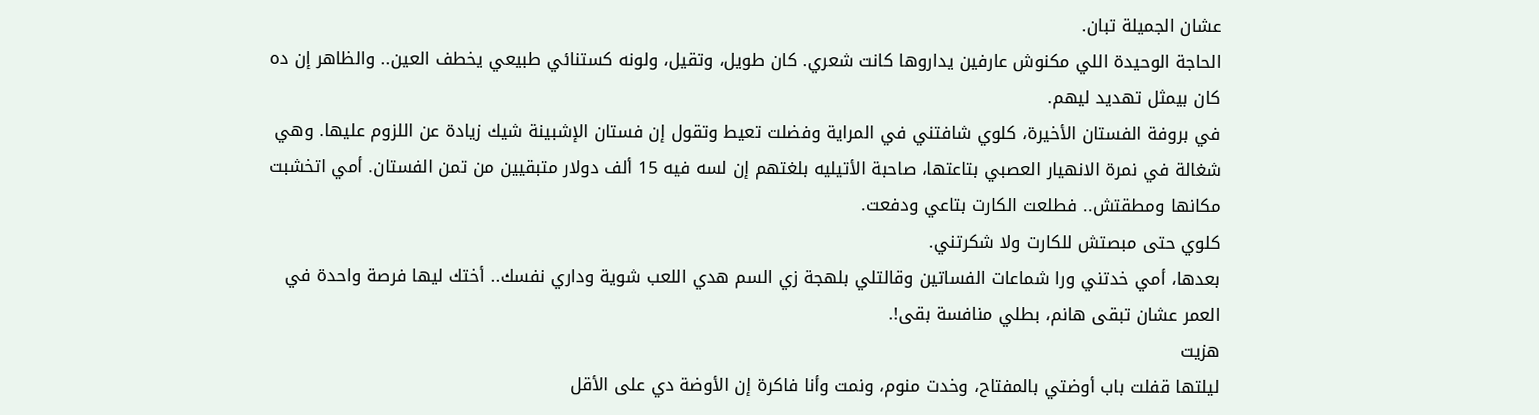عشان الجميلة تبان.
الحاجة الوحيدة اللي مكنوش عارفين يداروها كانت شعري. كان طويل، وتقيل، ولونه كستنائي طبيعي يخطف العين.. والظاهر إن ده كان بيمثل تهديد ليهم.
في بروفة الفستان الأخيرة، كلوي شافتني في المراية وفضلت تعيط وتقول إن فستان الإشبينة شيك زيادة عن اللزوم عليها. وهي شغالة في نمرة الانهيار العصبي بتاعتها، صاحبة الأتيليه بلغتهم إن لسه فيه 15 ألف دولار متبقيين من تمن الفستان. أمي اتخشبت مكانها ومطقتش.. فطلعت الكارت بتاعي ودفعت.
كلوي حتى مبصتش للكارت ولا شكرتني.
بعدها، أمي خدتني ورا شماعات الفساتين وقالتلي بلهجة زي السم هدي اللعب شوية وداري نفسك.. أختك ليها فرصة واحدة في العمر عشان تبقى هانم، بطلي منافسة بقى!.
هزيت
ليلتها قفلت باب أوضتي بالمفتاح، وخدت منوم، ونمت وأنا فاكرة إن الأوضة دي على الأقل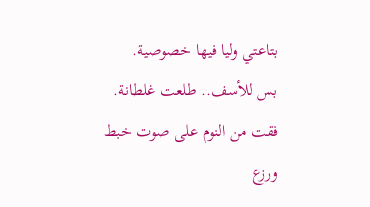بتاعتي وليا فيها خصوصية.
بس للأسف.. طلعت غلطانة.
فقت من النوم على صوت خبط ورزع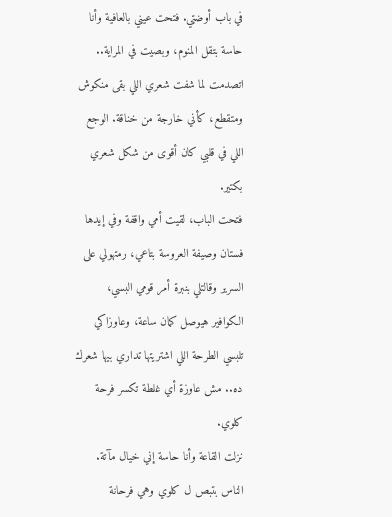في باب أوضتي. فتحت عيني بالعافية وأنا حاسة بتقل المنوم، وبصيت في المراية.. اتصدمت لما شفت شعري اللي بقى منكوش ومتقطع، كأني خارجة من خناقة. الوجع اللي في قلبي كان أقوى من شكل شعري بكتير.
فتحت الباب، لقيت أمي واقفة وفي إيدها فستان وصيفة العروسة بتاعي، رمتهولي على السرير وقالتلي بنبرة أمر قومي البسي، الكوافير هيوصل كمان ساعة، وعاوزاكي تلبسي الطرحة اللي اشتريتها تداري بيها شعرك ده.. مش عاوزة أي غلطة تكسر فرحة كلوي.
نزلت القاعة وأنا حاسة إني خيال مآتة. الناس بتبص ل كلوي وهي فرحانة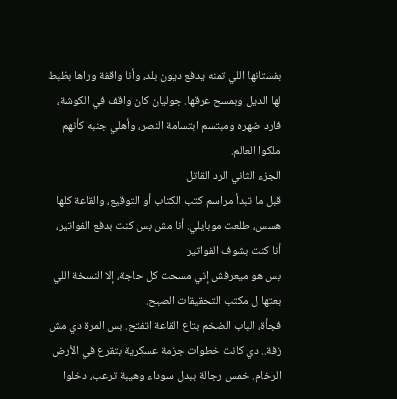بفستانها اللي تمنه يدفع ديون بلد، وأنا واقفة وراها بظبط لها الديل وبمسح عرقها. جوليان كان واقف في الكوشة، فارد ضهره ومبتسم ابتسامة النصر، وأهلي جنبه كأنهم ملكوا العالم.
الجزء الثاني الرد القاتل
قبل ما تبدأ مراسم كتب الكتاب أو التوقيع، والقاعة كلها هسس، طلعت موبايلي. أنا مش بس كنت بدفع الفواتير، أنا كنت بشوف الفواتير
بس هو ميعرفش إني مسحت كل حاجة، إلا النسخة اللي بعتها ل مكتب التحقيقات الصبح.
فجأة، الباب الضخم بتاع القاعة اتفتح. بس المرة دي مش زفة.. دي كانت خطوات جزمة عسكرية بتقرع في الأرض الرخام. خمس رجالة ببدل سوداء وهيبة ترعب، دخلوا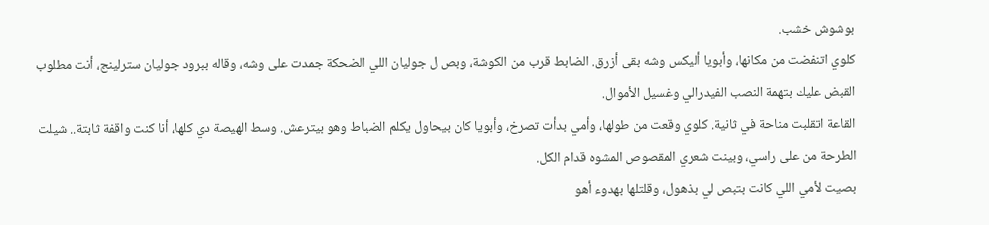بوشوش خشب.
كلوي اتنفضت من مكانها، وأبويا أليكس وشه بقى أزرق. الضابط قرب من الكوشة، وبص ل جوليان اللي الضحكة جمدت على وشه، وقاله ببرود جوليان سترلينج، أنت مطلوب القبض عليك بتهمة النصب الفيدرالي وغسيل الأموال.
القاعة اتقلبت مناحة في ثانية. كلوي وقعت من طولها، وأمي بدأت تصرخ، وأبويا كان بيحاول يكلم الضباط وهو بيترعش. وسط الهيصة دي كلها، أنا كنت واقفة ثابتة.. شيلت الطرحة من على راسي، وبينت شعري المقصوص المشوه قدام الكل.
بصيت لأمي اللي كانت بتبص لي بذهول، وقلتلها بهدوء أهو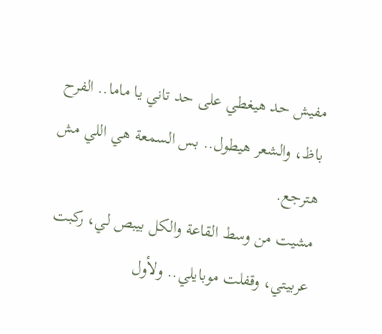مفيش حد هيغطي على حد تاني يا ماما.. الفرح باظ، والشعر هيطول.. بس السمعة هي اللي مش هترجع.
مشيت من وسط القاعة والكل بيبص لي، ركبت عربيتي، وقفلت موبايلي.. ولأول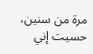مرة من سنين، حسيت إني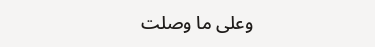وعلى ما وصلت